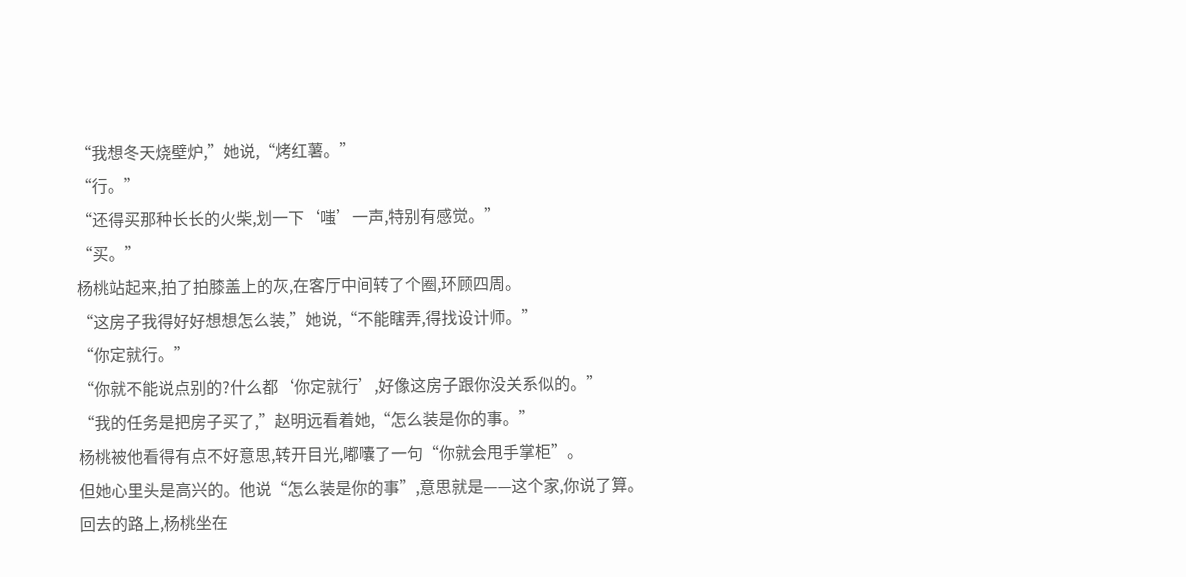“我想冬天烧壁炉,”她说,“烤红薯。”
“行。”
“还得买那种长长的火柴,划一下‘嗤’一声,特别有感觉。”
“买。”
杨桃站起来,拍了拍膝盖上的灰,在客厅中间转了个圈,环顾四周。
“这房子我得好好想想怎么装,”她说,“不能瞎弄,得找设计师。”
“你定就行。”
“你就不能说点别的?什么都‘你定就行’,好像这房子跟你没关系似的。”
“我的任务是把房子买了,”赵明远看着她,“怎么装是你的事。”
杨桃被他看得有点不好意思,转开目光,嘟囔了一句“你就会甩手掌柜”。
但她心里头是高兴的。他说“怎么装是你的事”,意思就是——这个家,你说了算。
回去的路上,杨桃坐在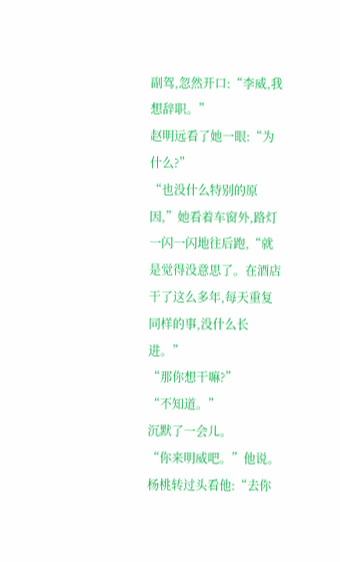副驾,忽然开口:“李威,我想辞职。”
赵明远看了她一眼:“为什么?”
“也没什么特别的原因,”她看着车窗外,路灯一闪一闪地往后跑,“就是觉得没意思了。在酒店干了这么多年,每天重复同样的事,没什么长进。”
“那你想干嘛?”
“不知道。”
沉默了一会儿。
“你来明威吧。”他说。
杨桃转过头看他:“去你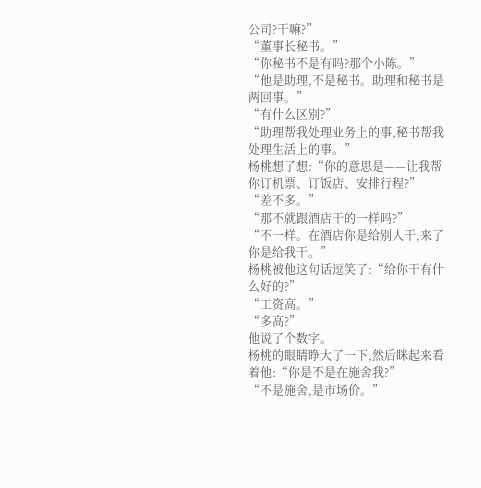公司?干嘛?”
“董事长秘书。”
“你秘书不是有吗?那个小陈。”
“他是助理,不是秘书。助理和秘书是两回事。”
“有什么区别?”
“助理帮我处理业务上的事,秘书帮我处理生活上的事。”
杨桃想了想:“你的意思是——让我帮你订机票、订饭店、安排行程?”
“差不多。”
“那不就跟酒店干的一样吗?”
“不一样。在酒店你是给别人干,来了你是给我干。”
杨桃被他这句话逗笑了:“给你干有什么好的?”
“工资高。”
“多高?”
他说了个数字。
杨桃的眼睛睁大了一下,然后眯起来看着他:“你是不是在施舍我?”
“不是施舍,是市场价。”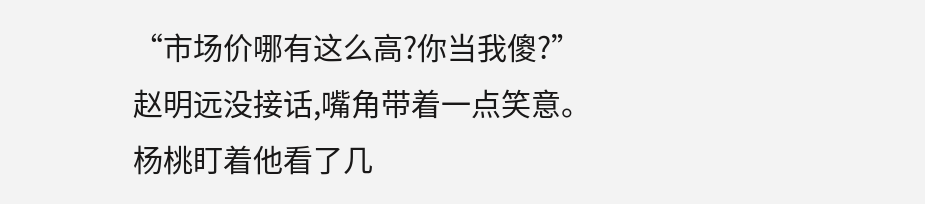“市场价哪有这么高?你当我傻?”
赵明远没接话,嘴角带着一点笑意。
杨桃盯着他看了几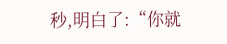秒,明白了:“你就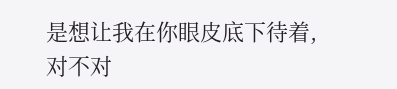是想让我在你眼皮底下待着,对不对